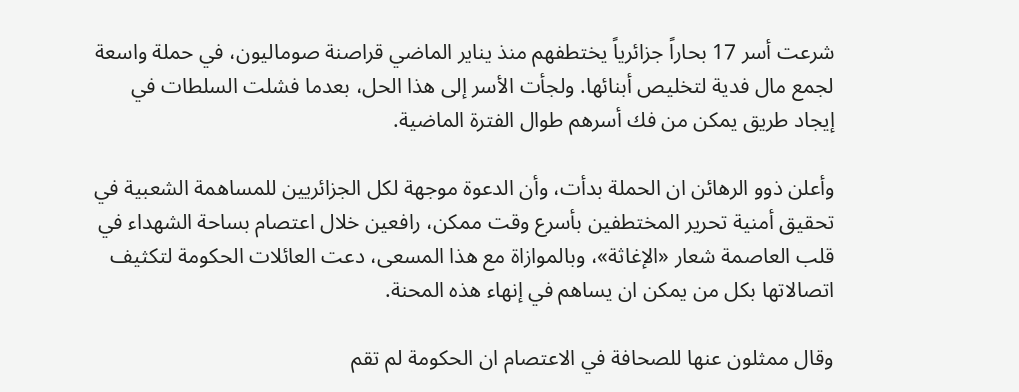شرعت أسر 17 بحاراً جزائرياً يختطفهم منذ يناير الماضي قراصنة صوماليون، في حملة واسعة لجمع مال فدية لتخليص أبنائها. ولجأت الأسر إلى هذا الحل، بعدما فشلت السلطات في إيجاد طريق يمكن من فك أسرهم طوال الفترة الماضية.

وأعلن ذوو الرهائن ان الحملة بدأت، وأن الدعوة موجهة لكل الجزائريين للمساهمة الشعبية في تحقيق أمنية تحرير المختطفين بأسرع وقت ممكن، رافعين خلال اعتصام بساحة الشهداء في قلب العاصمة شعار «الإغاثة»، وبالموازاة مع هذا المسعى، دعت العائلات الحكومة لتكثيف اتصالاتها بكل من يمكن ان يساهم في إنهاء هذه المحنة.

وقال ممثلون عنها للصحافة في الاعتصام ان الحكومة لم تقم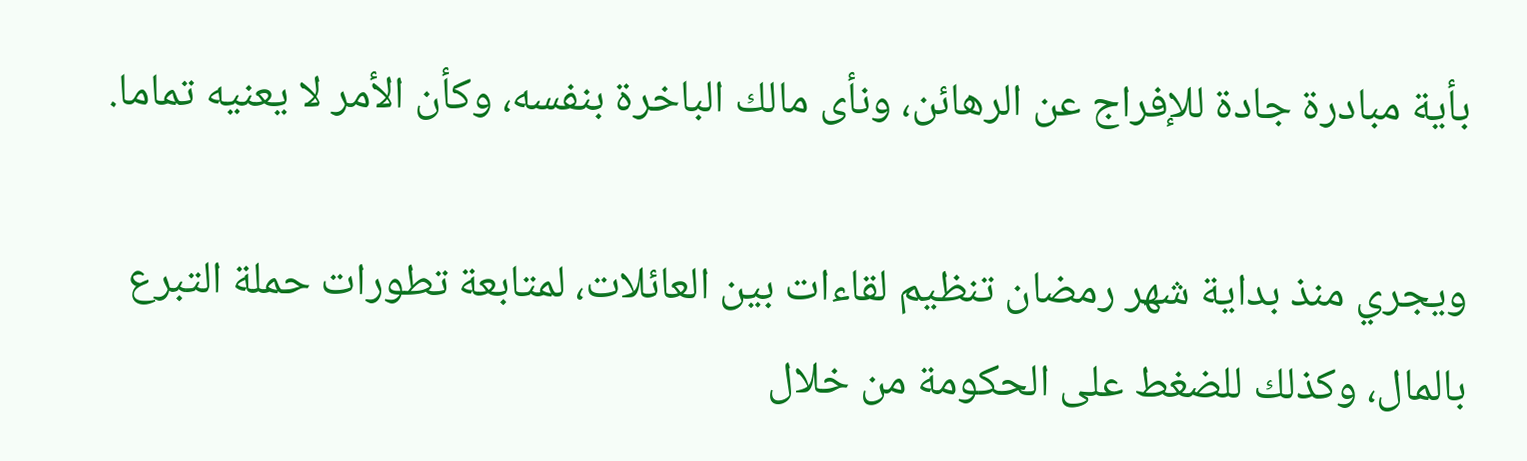بأية مبادرة جادة للإفراج عن الرهائن، ونأى مالك الباخرة بنفسه، وكأن الأمر لا يعنيه تماما.

ويجري منذ بداية شهر رمضان تنظيم لقاءات بين العائلات، لمتابعة تطورات حملة التبرع بالمال، وكذلك للضغط على الحكومة من خلال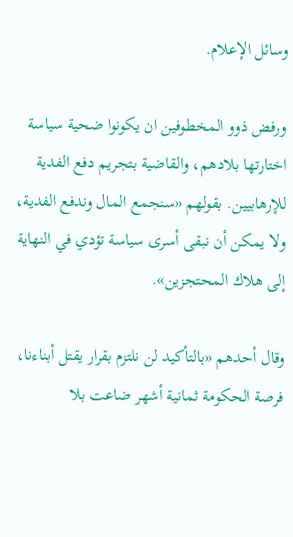وسائل الإعلام.

ورفض ذوو المخطوفين ان يكونوا ضحية سياسة اختارتها بلادهم، والقاضية بتجريم دفع الفدية للإرهابيين. بقولهم «سنجمع المال وندفع الفدية، ولا يمكن أن نبقى أسرى سياسة تؤدي في النهاية إلى هلاك المحتجزين».

وقال أحدهم «بالتأكيد لن نلتزم بقرار يقتل أبناءنا، فرصة الحكومة ثمانية أشهر ضاعت بلا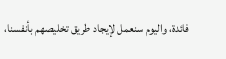فائدة، واليوم سنعمل لإيجاد طريق تخليصهم بأنفسنا،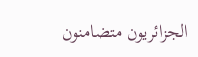الجزائريون متضامنون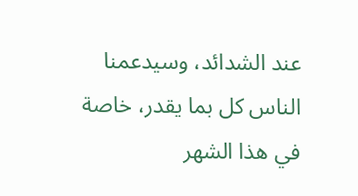عند الشدائد، وسيدعمنا الناس كل بما يقدر، خاصة في هذا الشهر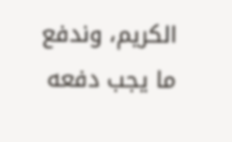الكريم، وندفع ما يجب دفعه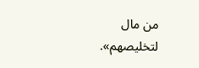من مال لتخليصهم».